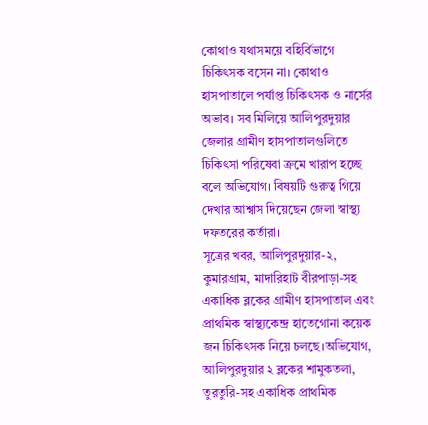কোথাও যথাসময়ে বহির্বিভাগে চিকিৎসক বসেন না। কোথাও হাসপাতালে পর্যাপ্ত চিকিৎসক ও নার্সের অভাব। সব মিলিয়ে আলিপুরদুয়ার জেলার গ্রামীণ হাসপাতালগুলিতে চিকিৎসা পরিষেবা ক্রমে খারাপ হচ্ছে বলে অভিযোগ। বিষয়টি গুরুত্ব গিয়ে দেখার আশ্বাস দিয়েছেন জেলা স্বাস্থ্য দফতরের কর্তারা।
সূত্রের খবর, আলিপুরদুয়ার-২, কুমারগ্রাম, মাদারিহাট বীরপাড়া-সহ একাধিক ব্লকের গ্রামীণ হাসপাতাল এবং প্রাথমিক স্বাস্থ্যকেন্দ্র হাতেগোনা কয়েক জন চিকিৎসক নিয়ে চলছে।অভিযোগ, আলিপুরদুয়ার ২ ব্লকের শামুকতলা, তুরতুরি-সহ একাধিক প্রাথমিক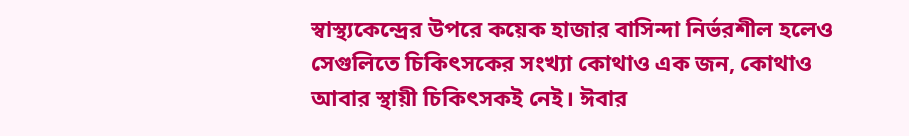স্বাস্থ্যকেন্দ্রের উপরে কয়েক হাজার বাসিন্দা নির্ভরশীল হলেও সেগুলিতে চিকিৎসকের সংখ্যা কোথাও এক জন, কোথাও আবার স্থায়ী চিকিৎসকই নেই। ঈবার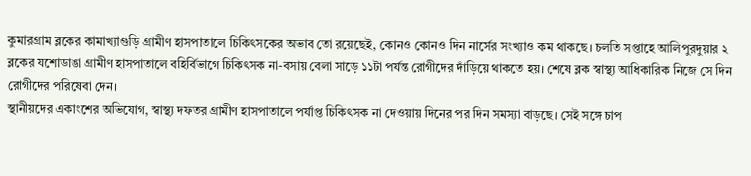কুমারগ্রাম ব্লকের কামাখ্যাগুড়ি গ্রামীণ হাসপাতালে চিকিৎসকের অভাব তো রয়েছেই, কোনও কোনও দিন নার্সের সংখ্যাও কম থাকছে। চলতি সপ্তাহে আলিপুরদুয়ার ২ ব্লকের যশোডাঙা গ্রামীণ হাসপাতালে বহির্বিভাগে চিকিৎসক না-বসায় বেলা সাড়ে ১১টা পর্যন্ত রোগীদের দাঁড়িয়ে থাকতে হয়। শেষে ব্লক স্বাস্থ্য আধিকারিক নিজে সে দিন রোগীদের পরিষেবা দেন।
স্থানীয়দের একাংশের অভিযোগ, স্বাস্থ্য দফতর গ্রামীণ হাসপাতালে পর্যাপ্ত চিকিৎসক না দেওয়ায় দিনের পর দিন সমস্যা বাড়ছে। সেই সঙ্গে চাপ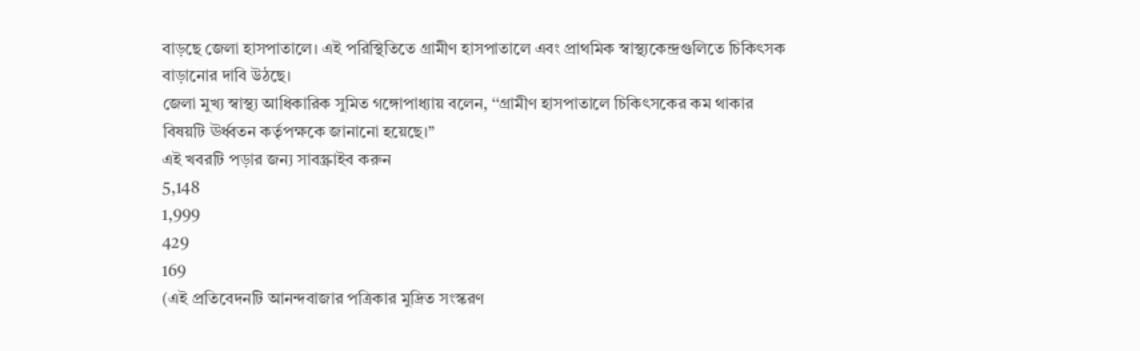বাড়ছে জেলা হাসপাতালে। এই পরিস্থিতিতে গ্রামীণ হাসপাতালে এবং প্রাথমিক স্বাস্থ্যকেন্দ্রগুলিতে চিকিৎসক বাড়ানোর দাবি উঠছে।
জেলা মুখ্য স্বাস্থ্য আধিকারিক সুমিত গঙ্গোপাধ্যায় বলেন, ‘‘গ্রামীণ হাসপাতালে চিকিৎসকের কম থাকার বিষয়টি ঊর্ধ্বতন কর্তৃপক্ষকে জানানো হয়েছে।’’
এই খবরটি পড়ার জন্য সাবস্ক্রাইব করুন
5,148
1,999
429
169
(এই প্রতিবেদনটি আনন্দবাজার পত্রিকার মুদ্রিত সংস্করণ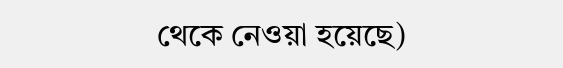থেকে নেওয়া হয়েছে)